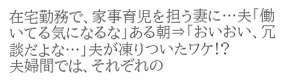在宅勤務で、家事育児を担う妻に…夫「働いてる気になるな」ある朝⇒「おいおい、冗談だよな…」夫が凍りついたワケ!?
夫婦間では、それぞれの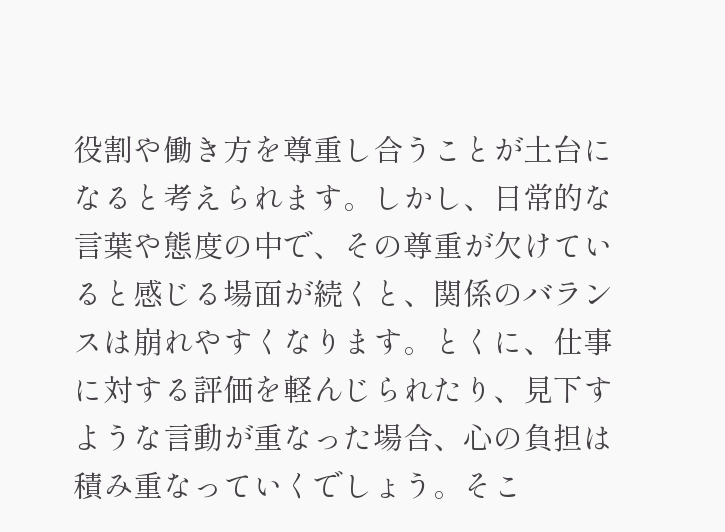役割や働き方を尊重し合うことが土台になると考えられます。しかし、日常的な言葉や態度の中で、その尊重が欠けていると感じる場面が続くと、関係のバランスは崩れやすくなります。とくに、仕事に対する評価を軽んじられたり、見下すような言動が重なった場合、心の負担は積み重なっていくでしょう。そこ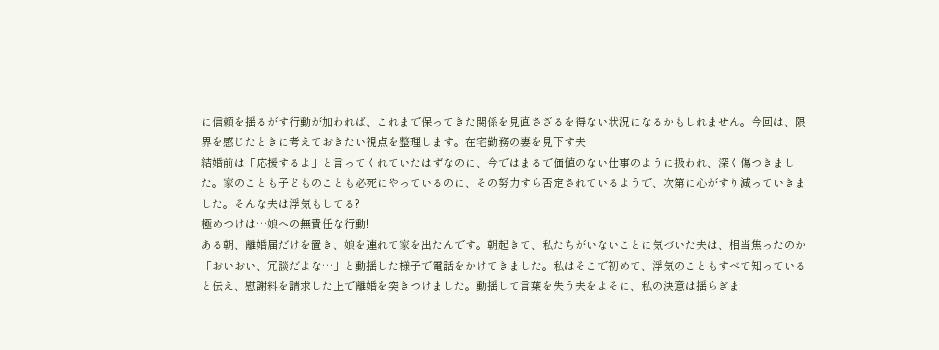に信頼を揺るがす行動が加われば、これまで保ってきた関係を見直さざるを得ない状況になるかもしれません。今回は、限界を感じたときに考えておきたい視点を整理します。在宅勤務の妻を見下す夫
結婚前は「応援するよ」と言ってくれていたはずなのに、今ではまるで価値のない仕事のように扱われ、深く傷つきました。家のことも子どものことも必死にやっているのに、その努力すら否定されているようで、次第に心がすり減っていきました。そんな夫は浮気もしてる?
極めつけは…娘への無責任な行動!
ある朝、離婚届だけを置き、娘を連れて家を出たんです。朝起きて、私たちがいないことに気づいた夫は、相当焦ったのか「おいおい、冗談だよな…」と動揺した様子で電話をかけてきました。私はそこで初めて、浮気のこともすべて知っていると伝え、慰謝料を請求した上で離婚を突きつけました。動揺して言葉を失う夫をよそに、私の決意は揺らぎま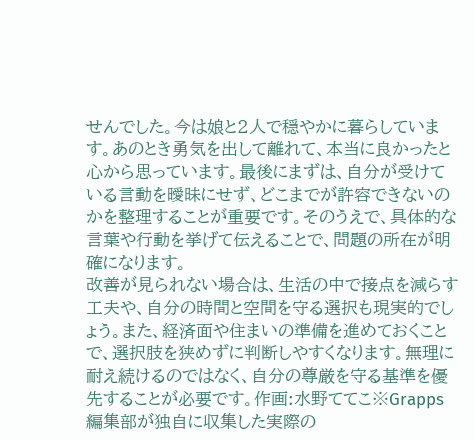せんでした。今は娘と2人で穏やかに暮らしています。あのとき勇気を出して離れて、本当に良かったと心から思っています。最後にまずは、自分が受けている言動を曖昧にせず、どこまでが許容できないのかを整理することが重要です。そのうえで、具体的な言葉や行動を挙げて伝えることで、問題の所在が明確になります。
改善が見られない場合は、生活の中で接点を減らす工夫や、自分の時間と空間を守る選択も現実的でしょう。また、経済面や住まいの準備を進めておくことで、選択肢を狭めずに判断しやすくなります。無理に耐え続けるのではなく、自分の尊厳を守る基準を優先することが必要です。作画:水野ててこ※Grapps編集部が独自に収集した実際の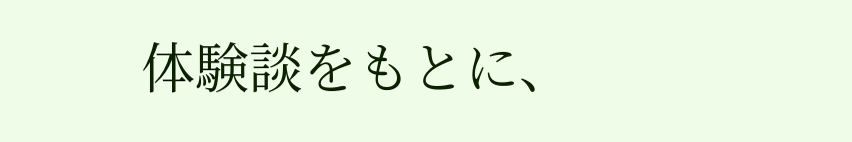体験談をもとに、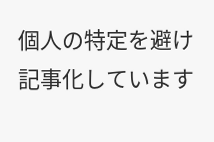個人の特定を避け記事化しています